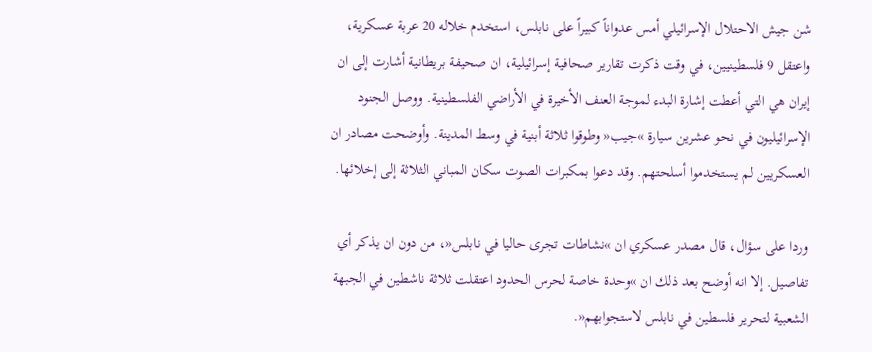شن جيش الاحتلال الإسرائيلي أمس عدواناً كبيراً على نابلس، استخدم خلاله 20 عربة عسكرية، واعتقل 9 فلسطينيين، في وقت ذكرت تقارير صحافية إسرائيلية، ان صحيفة بريطانية أشارت إلى ان إيران هي التي أعطت إشارة البدء لموجة العنف الأخيرة في الأراضي الفلسطينية. ووصل الجنود الإسرائيليون في نحو عشرين سيارة »جيب« وطوقوا ثلاثة أبنية في وسط المدينة. وأوضحت مصادر ان العسكريين لم يستخدموا أسلحتهم. وقد دعوا بمكبرات الصوت سكان المباني الثلاثة إلى إخلائها.

وردا على سؤال، قال مصدر عسكري ان »نشاطات تجرى حاليا في نابلس«، من دون ان يذكر أي تفاصيل. إلا انه أوضح بعد ذلك ان »وحدة خاصة لحرس الحدود اعتقلت ثلاثة ناشطين في الجبهة الشعبية لتحرير فلسطين في نابلس لاستجوابهم«.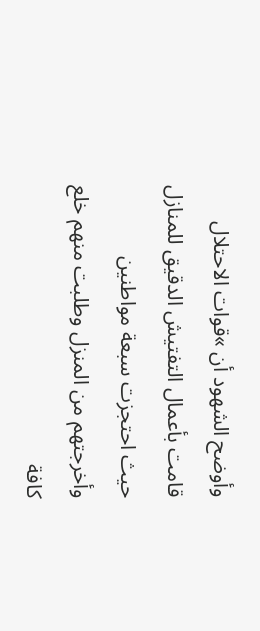وأوضح الشهود أن »قوات الاحتلال قامت بأعمال التفتيش الدقيق للمنازل حيث احتجزت سبعة مواطنين وأخرجتهم من المنزل وطلبت منهم خلع كافة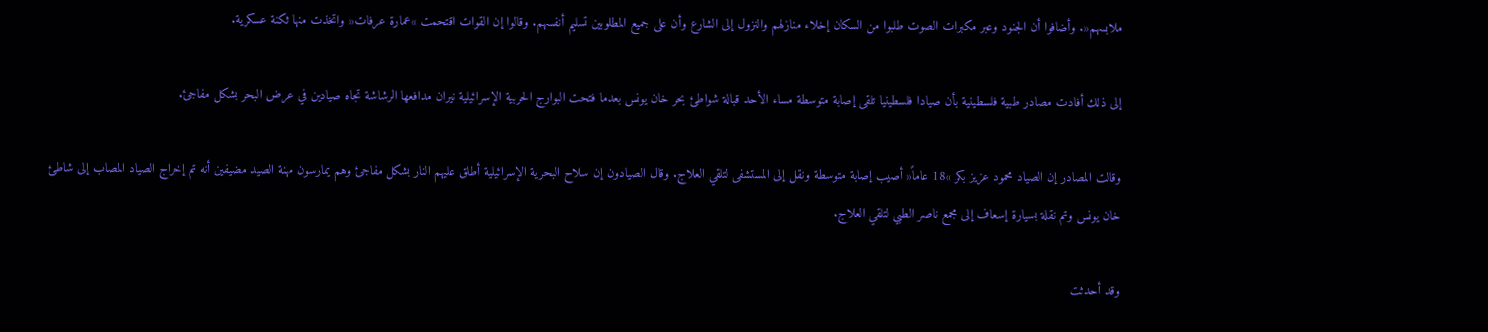ملابسهم«. وأضافوا أن الجنود وعبر مكبرات الصوت طلبوا من السكان إخلاء منازلهم والنزول إلى الشارع وأن على جميع المطلوبين تسليم أنفسهم. وقالوا إن القوات اقتحمت »عمارة عرفات« واتخذت منها ثكنة عسكرية.

إلى ذلك أفادت مصادر طبية فلسطينية بأن صيادا فلسطينيا تلقى إصابة متوسطة مساء الأحد قبالة شواطئ بحر خان يونس بعدما فتحت البوارج الحربية الإسرائيلية نيران مدافعها الرشاشة تجاه صيادين في عرض البحر بشكل مفاجئ.

وقالت المصادر إن الصياد محمود عزيز بكر »18 عاماً« أصيب إصابة متوسطة ونقل إلى المستشفى لتلقي العلاج. وقال الصيادون إن سلاح البحرية الإسرائيلية أطلق عليهم النار بشكل مفاجئ وهم يمارسون مهنة الصيد مضيفين أنه تم إخراج الصياد المصاب إلى شاطئ خان يونس وتم نقلة بسيارة إسعاف إلى مجمع ناصر الطبي لتلقي العلاج.

وقد أحدثت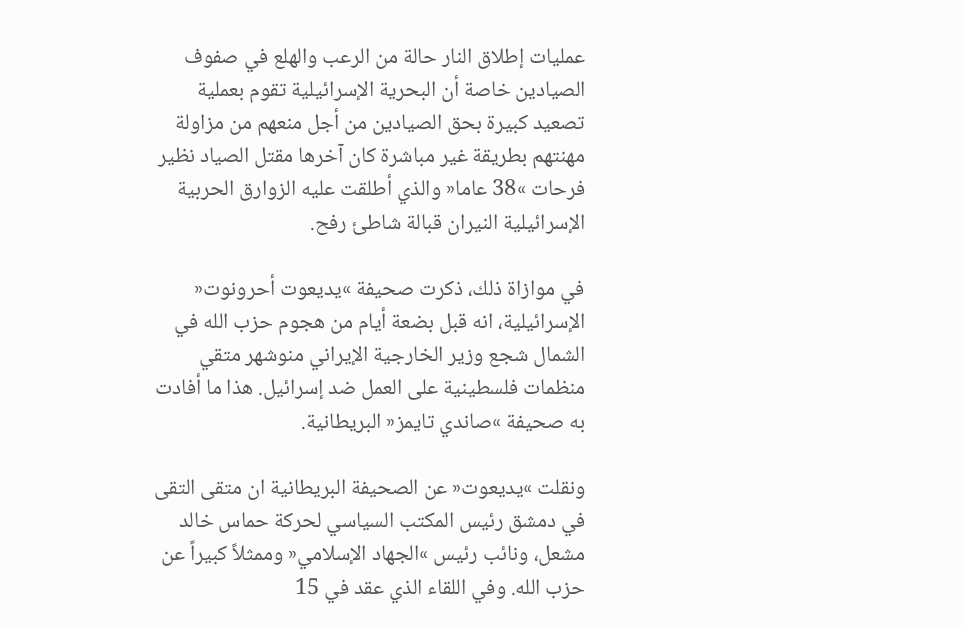عمليات إطلاق النار حالة من الرعب والهلع في صفوف الصيادين خاصة أن البحرية الإسرائيلية تقوم بعملية تصعيد كبيرة بحق الصيادين من أجل منعهم من مزاولة مهنتهم بطريقة غير مباشرة كان آخرها مقتل الصياد نظير فرحات »38 عاما« والذي أطلقت عليه الزوارق الحربية الإسرائيلية النيران قبالة شاطئ رفح.

في موازاة ذلك، ذكرت صحيفة »يديعوت أحرونوت« الإسرائيلية، انه قبل بضعة أيام من هجوم حزب الله في الشمال شجع وزير الخارجية الإيراني منوشهر متقي منظمات فلسطينية على العمل ضد إسرائيل. هذا ما أفادت به صحيفة »صاندي تايمز« البريطانية.

ونقلت »يديعوت« عن الصحيفة البريطانية ان متقى التقى في دمشق رئيس المكتب السياسي لحركة حماس خالد مشعل، ونائب رئيس »الجهاد الإسلامي« وممثلاً كبيراً عن حزب الله. وفي اللقاء الذي عقد في 15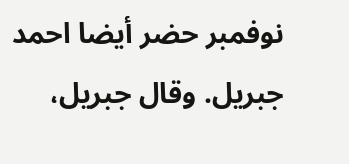نوفمبر حضر أيضا احمد جبريل. وقال جبريل،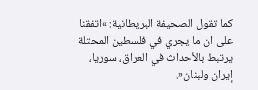كما تقول الصحيفة البريطانية: »اتفقنا على ان ما يجري في فلسطين المحتلة يرتبط بالأحداث في العراق، سوريا، إيران ولبنان«.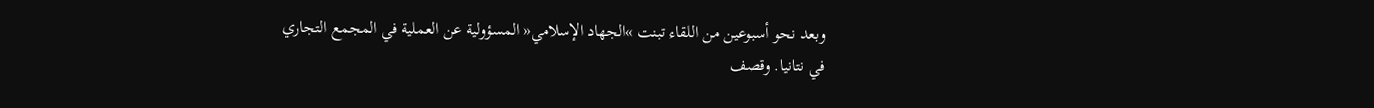وبعد نحو أسبوعين من اللقاء تبنت »الجهاد الإسلامي« المسؤولية عن العملية في المجمع التجاري في نتانيا. وقصف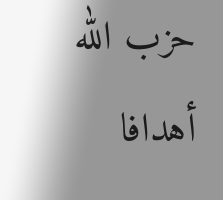حزب الله أهدافا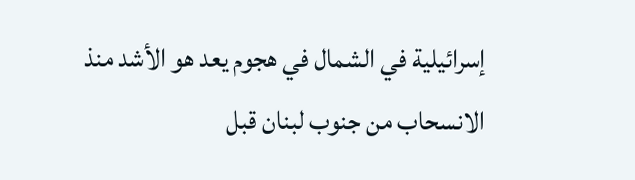إسرائيلية في الشمال في هجوم يعد هو الأشد منذ الانسحاب من جنوب لبنان قبل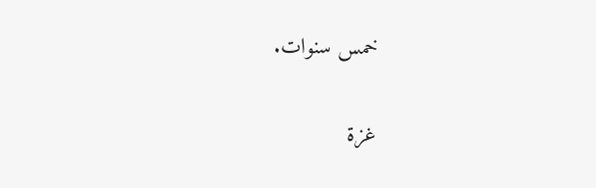خمس سنوات.

غزة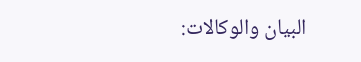البيان والوكالات: